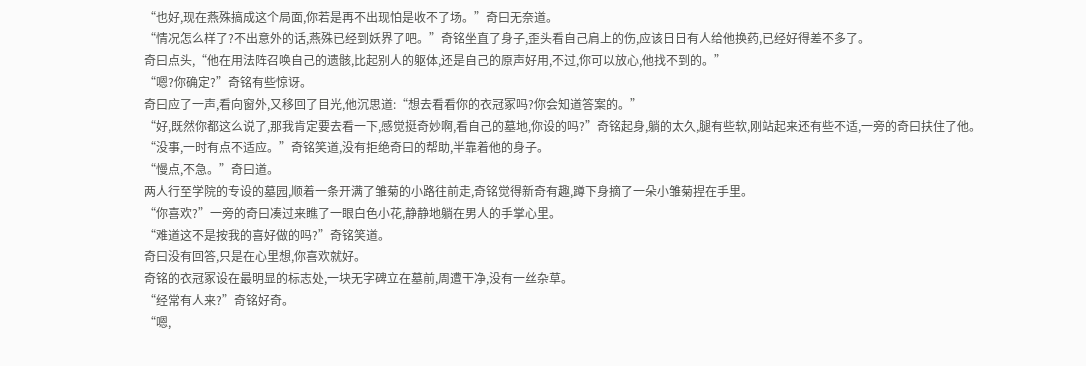“也好,现在燕殊搞成这个局面,你若是再不出现怕是收不了场。”奇曰无奈道。
“情况怎么样了?不出意外的话,燕殊已经到妖界了吧。”奇铭坐直了身子,歪头看自己肩上的伤,应该日日有人给他换药,已经好得差不多了。
奇曰点头,“他在用法阵召唤自己的遗骸,比起别人的躯体,还是自己的原声好用,不过,你可以放心,他找不到的。”
“嗯?你确定?”奇铭有些惊讶。
奇曰应了一声,看向窗外,又移回了目光,他沉思道:“想去看看你的衣冠冢吗?你会知道答案的。”
“好,既然你都这么说了,那我肯定要去看一下,感觉挺奇妙啊,看自己的墓地,你设的吗?”奇铭起身,躺的太久,腿有些软,刚站起来还有些不适,一旁的奇曰扶住了他。
“没事,一时有点不适应。”奇铭笑道,没有拒绝奇曰的帮助,半靠着他的身子。
“慢点,不急。”奇曰道。
两人行至学院的专设的墓园,顺着一条开满了雏菊的小路往前走,奇铭觉得新奇有趣,蹲下身摘了一朵小雏菊捏在手里。
“你喜欢?”一旁的奇曰凑过来瞧了一眼白色小花,静静地躺在男人的手掌心里。
“难道这不是按我的喜好做的吗?”奇铭笑道。
奇曰没有回答,只是在心里想,你喜欢就好。
奇铭的衣冠冢设在最明显的标志处,一块无字碑立在墓前,周遭干净,没有一丝杂草。
“经常有人来?”奇铭好奇。
“嗯,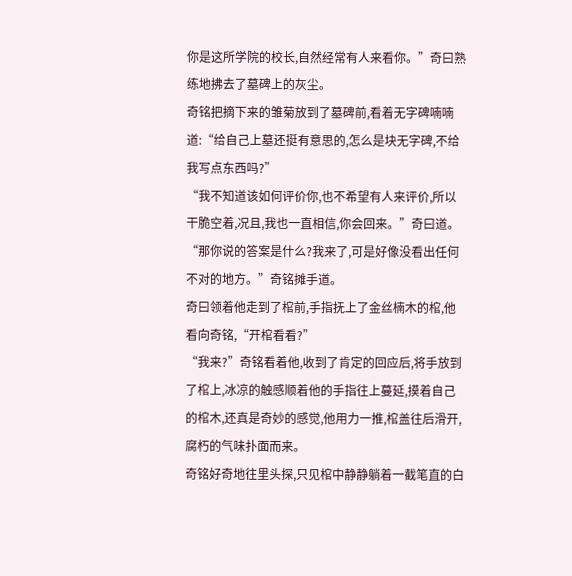你是这所学院的校长,自然经常有人来看你。”奇曰熟练地拂去了墓碑上的灰尘。
奇铭把摘下来的雏菊放到了墓碑前,看着无字碑喃喃道:“给自己上墓还挺有意思的,怎么是块无字碑,不给我写点东西吗?”
“我不知道该如何评价你,也不希望有人来评价,所以干脆空着,况且,我也一直相信,你会回来。”奇曰道。
“那你说的答案是什么?我来了,可是好像没看出任何不对的地方。”奇铭摊手道。
奇曰领着他走到了棺前,手指抚上了金丝楠木的棺,他看向奇铭,“开棺看看?”
“我来?”奇铭看着他,收到了肯定的回应后,将手放到了棺上,冰凉的触感顺着他的手指往上蔓延,摸着自己的棺木,还真是奇妙的感觉,他用力一推,棺盖往后滑开,腐朽的气味扑面而来。
奇铭好奇地往里头探,只见棺中静静躺着一截笔直的白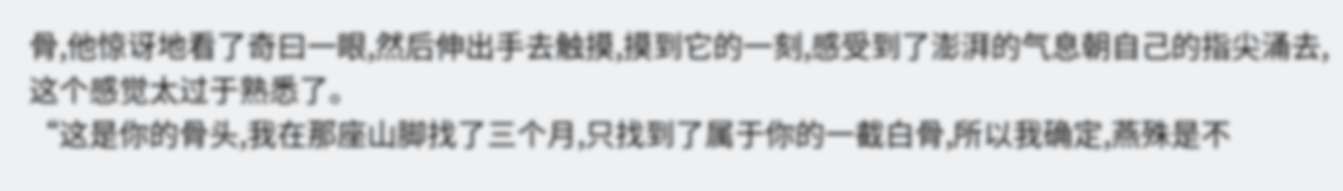骨,他惊讶地看了奇曰一眼,然后伸出手去触摸,摸到它的一刻,感受到了澎湃的气息朝自己的指尖涌去,这个感觉太过于熟悉了。
“这是你的骨头,我在那座山脚找了三个月,只找到了属于你的一截白骨,所以我确定,燕殊是不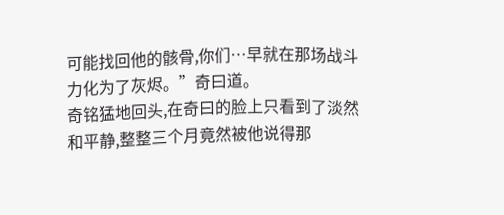可能找回他的骸骨,你们…早就在那场战斗力化为了灰烬。”奇曰道。
奇铭猛地回头,在奇曰的脸上只看到了淡然和平静,整整三个月竟然被他说得那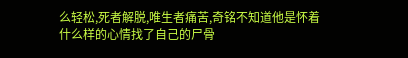么轻松,死者解脱,唯生者痛苦,奇铭不知道他是怀着什么样的心情找了自己的尸骨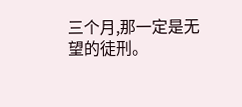三个月,那一定是无望的徒刑。